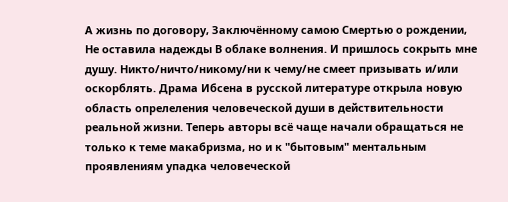А жизнь по договору, Заключённому самою Смертью о рождении, Не оставила надежды В облаке волнения. И пришлось сокрыть мне душу. Никто/ничто/никому/ни к чему/не смеет призывать и/или оскорблять. Драма Ибсена в русской литературе открыла новую область опрелеления человеческой души в действительности реальной жизни. Теперь авторы всё чаще начали обращаться не только к теме макабризма, но и к "бытовым" ментальным проявлениям упадка человеческой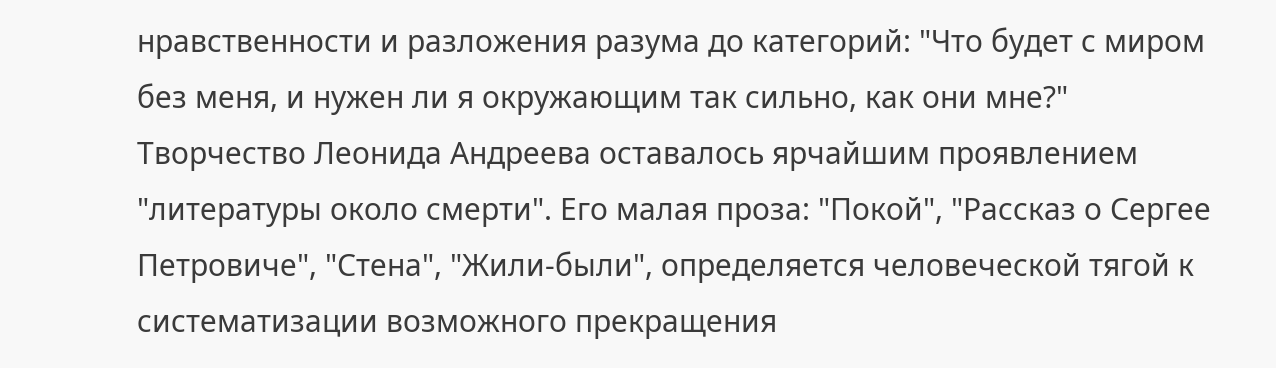нравственности и разложения разума до категорий: "Что будет с миром без меня, и нужен ли я окружающим так сильно, как они мне?" Творчество Леонида Андреева оставалось ярчайшим проявлением "литературы около смерти". Его малая проза: "Покой", "Рассказ о Сергее Петровиче", "Стена", "Жили-были", определяется человеческой тягой к систематизации возможного прекращения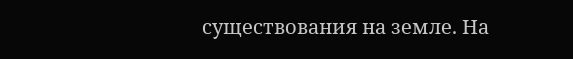существования на земле. На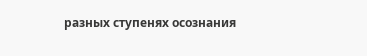разных ступенях осознания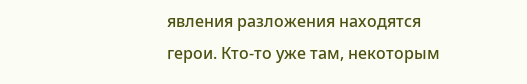явления разложения находятся герои. Кто-то уже там, некоторым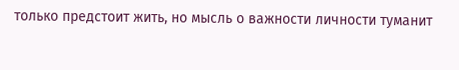только предстоит жить, но мысль о важности личности туманит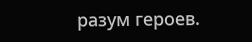разум героев.